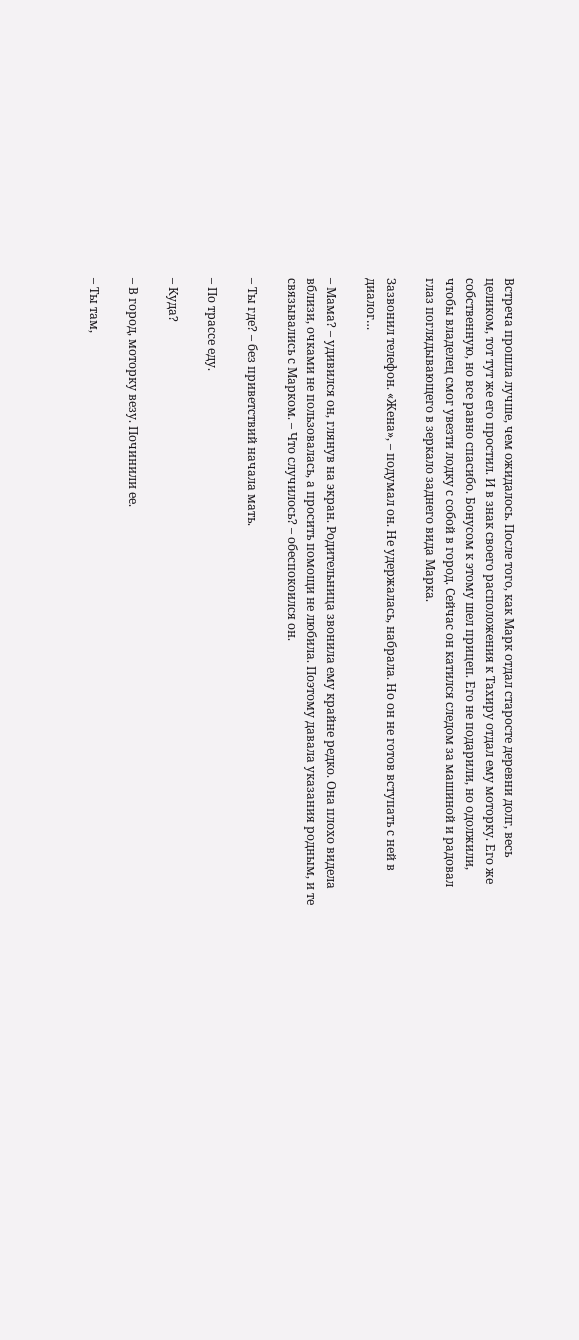Встреча прошла лучше, чем ожидалось. После того, как Марк отдал старосте деревни долг, весь целиком, тот тут же его простил. И в знак своего расположения к Тахиру отдал ему моторку. Его же собственную, но все равно спасибо. Бонусом к этому шел прицеп. Его не подарили, но одолжили, чтобы владелец смог увезти лодку с собой в город. Сейчас он катился следом за машиной и радовал глаз поглядывающего в зеркало заднего вида Марка.

Зазвонил телефон. «Жена», – подумал он. Не удержалась, набрала. Но он не готов вступать с ней в диалог…

– Мама? – удивился он, глянув на экран. Родительница звонила ему крайне редко. Она плохо видела вблизи, очками не пользовалась, а просить помощи не любила. Поэтому давала указания родным, и те связывались с Марком. – Что случилось? – обеспокоился он.

– Ты где? – без приветствий начала мать.

– По трассе еду.

– Куда?

– В город, моторку везу. Починили ее.

– Ты там,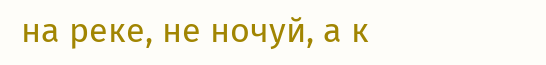на реке, не ночуй, а к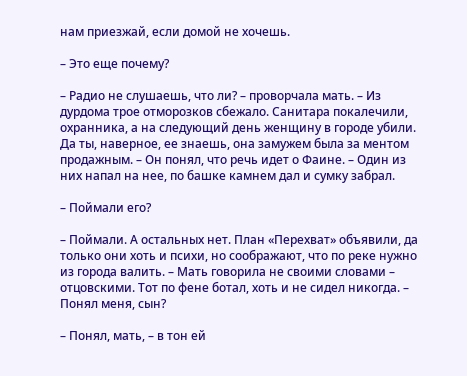нам приезжай, если домой не хочешь.

– Это еще почему?

– Радио не слушаешь, что ли? – проворчала мать. – Из дурдома трое отморозков сбежало. Санитара покалечили, охранника, а на следующий день женщину в городе убили. Да ты, наверное, ее знаешь, она замужем была за ментом продажным. – Он понял, что речь идет о Фаине. – Один из них напал на нее, по башке камнем дал и сумку забрал.

– Поймали его?

– Поймали. А остальных нет. План «Перехват» объявили, да только они хоть и психи, но соображают, что по реке нужно из города валить. – Мать говорила не своими словами – отцовскими. Тот по фене ботал, хоть и не сидел никогда. – Понял меня, сын?

– Понял, мать, – в тон ей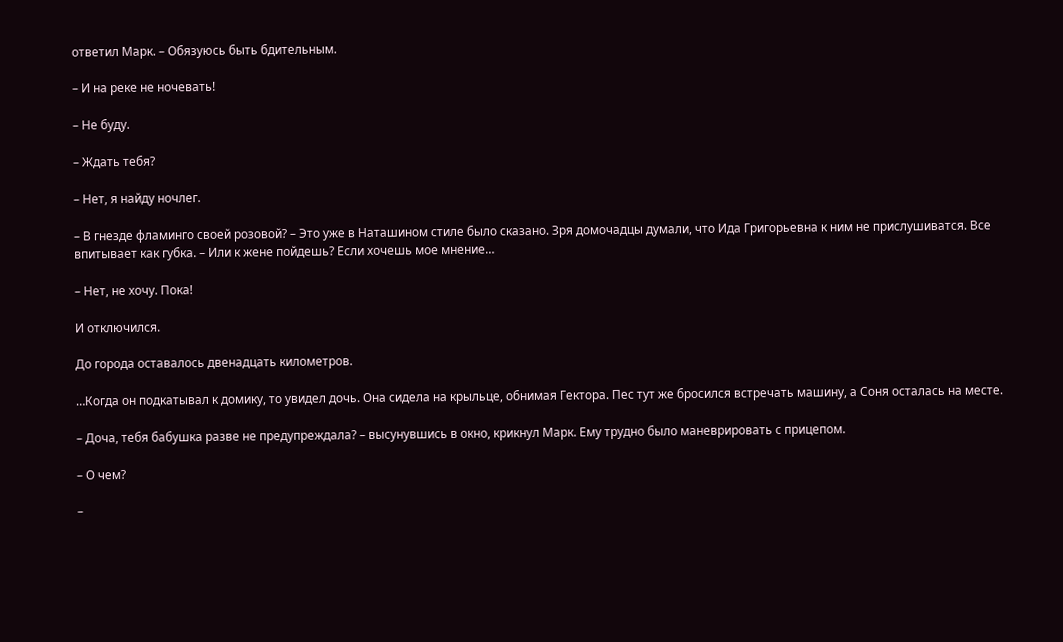ответил Марк. – Обязуюсь быть бдительным.

– И на реке не ночевать!

– Не буду.

– Ждать тебя?

– Нет, я найду ночлег.

– В гнезде фламинго своей розовой? – Это уже в Наташином стиле было сказано. Зря домочадцы думали, что Ида Григорьевна к ним не прислушиватся. Все впитывает как губка. – Или к жене пойдешь? Если хочешь мое мнение…

– Нет, не хочу. Пока!

И отключился.

До города оставалось двенадцать километров.

…Когда он подкатывал к домику, то увидел дочь. Она сидела на крыльце, обнимая Гектора. Пес тут же бросился встречать машину, а Соня осталась на месте.

– Доча, тебя бабушка разве не предупреждала? – высунувшись в окно, крикнул Марк. Ему трудно было маневрировать с прицепом.

– О чем?

–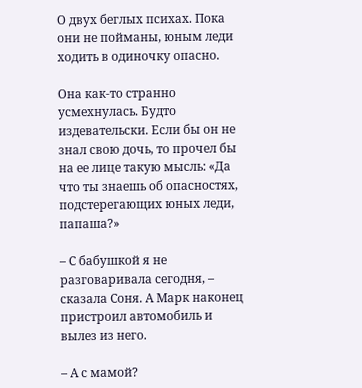О двух беглых психах. Пока они не пойманы, юным леди ходить в одиночку опасно.

Она как-то странно усмехнулась. Будто издевательски. Если бы он не знал свою дочь, то прочел бы на ее лице такую мысль: «Да что ты знаешь об опасностях, подстерегающих юных леди, папаша?»

– С бабушкой я не разговаривала сегодня, – сказала Соня. А Марк наконец пристроил автомобиль и вылез из него.

– А с мамой?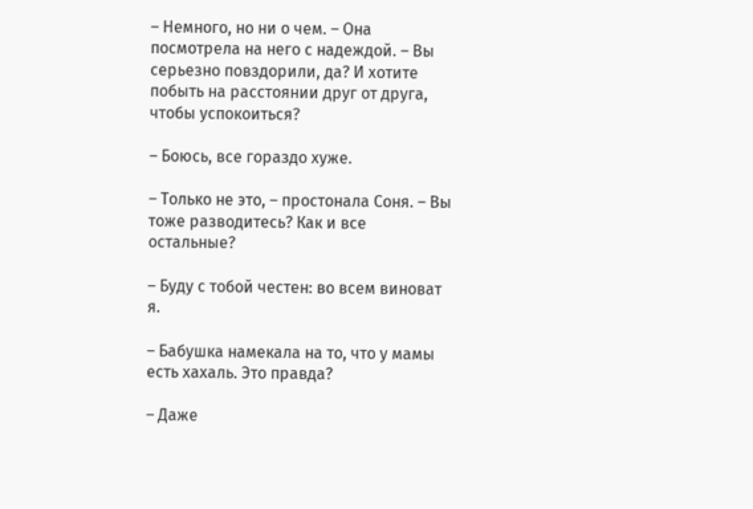– Немного, но ни о чем. – Она посмотрела на него с надеждой. – Вы серьезно повздорили, да? И хотите побыть на расстоянии друг от друга, чтобы успокоиться?

– Боюсь, все гораздо хуже.

– Только не это, – простонала Соня. – Вы тоже разводитесь? Как и все остальные?

– Буду с тобой честен: во всем виноват я.

– Бабушка намекала на то, что у мамы есть хахаль. Это правда?

– Даже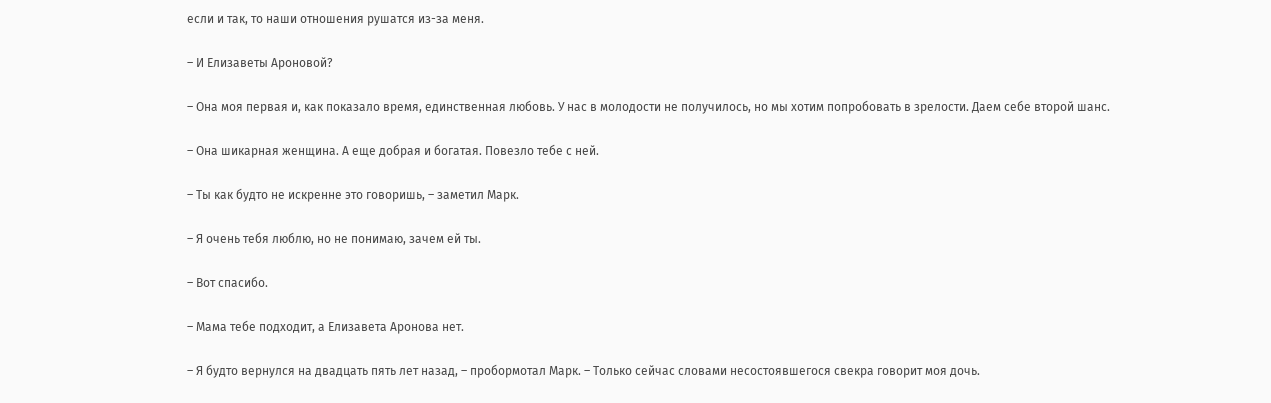если и так, то наши отношения рушатся из-за меня.

– И Елизаветы Ароновой?

– Она моя первая и, как показало время, единственная любовь. У нас в молодости не получилось, но мы хотим попробовать в зрелости. Даем себе второй шанс.

– Она шикарная женщина. А еще добрая и богатая. Повезло тебе с ней.

– Ты как будто не искренне это говоришь, – заметил Марк.

– Я очень тебя люблю, но не понимаю, зачем ей ты.

– Вот спасибо.

– Мама тебе подходит, а Елизавета Аронова нет.

– Я будто вернулся на двадцать пять лет назад, – пробормотал Марк. – Только сейчас словами несостоявшегося свекра говорит моя дочь.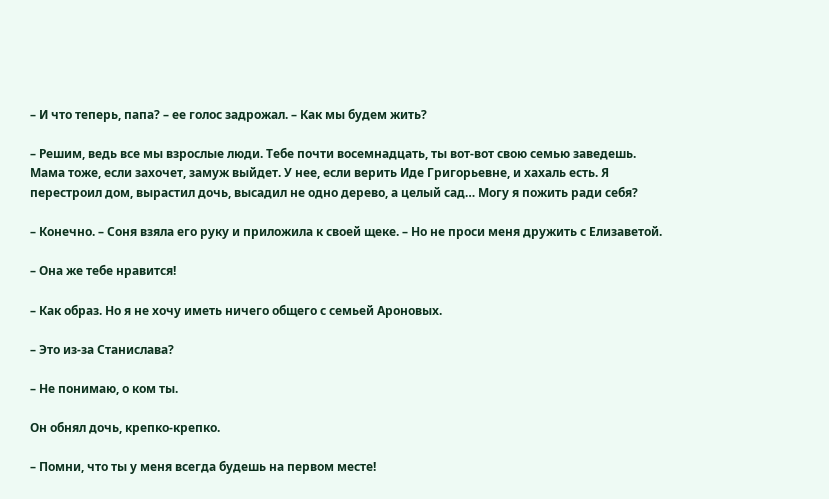– И что теперь, папа? – ее голос задрожал. – Как мы будем жить?

– Решим, ведь все мы взрослые люди. Тебе почти восемнадцать, ты вот-вот свою семью заведешь. Мама тоже, если захочет, замуж выйдет. У нее, если верить Иде Григорьевне, и хахаль есть. Я перестроил дом, вырастил дочь, высадил не одно дерево, а целый сад… Могу я пожить ради себя?

– Конечно. – Соня взяла его руку и приложила к своей щеке. – Но не проси меня дружить с Елизаветой.

– Она же тебе нравится!

– Как образ. Но я не хочу иметь ничего общего с семьей Ароновых.

– Это из-за Станислава?

– Не понимаю, о ком ты.

Он обнял дочь, крепко-крепко.

– Помни, что ты у меня всегда будешь на первом месте!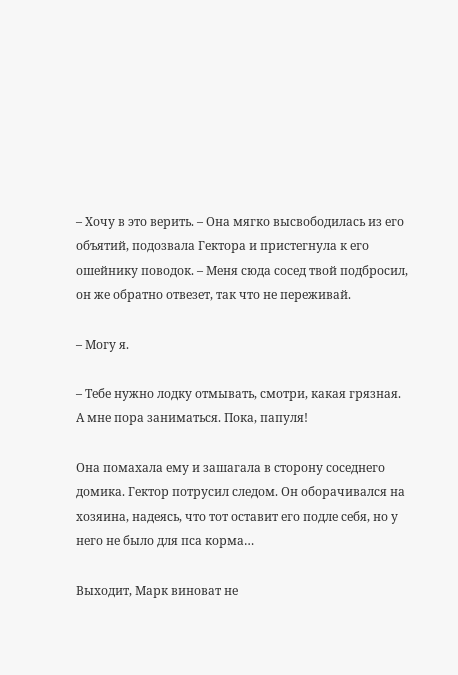– Хочу в это верить. – Она мягко высвободилась из его объятий, подозвала Гектора и пристегнула к его ошейнику поводок. – Меня сюда сосед твой подбросил, он же обратно отвезет, так что не переживай.

– Могу я.

– Тебе нужно лодку отмывать, смотри, какая грязная. А мне пора заниматься. Пока, папуля!

Она помахала ему и зашагала в сторону соседнего домика. Гектор потрусил следом. Он оборачивался на хозяина, надеясь, что тот оставит его подле себя, но у него не было для пса корма…

Выходит, Марк виноват не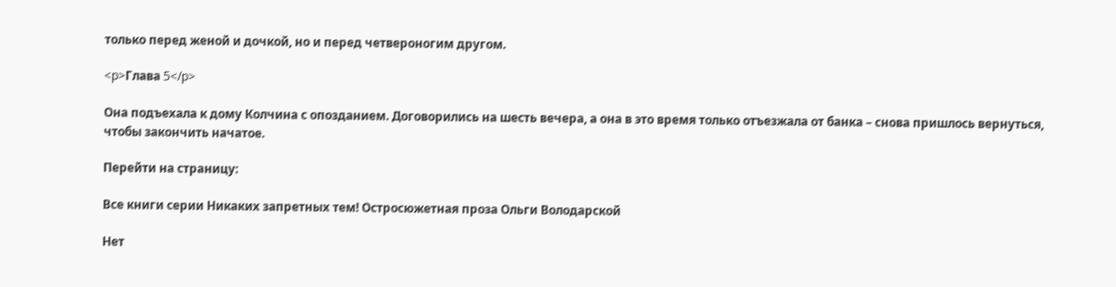только перед женой и дочкой, но и перед четвероногим другом.

<p>Глава 5</p>

Она подъехала к дому Колчина с опозданием. Договорились на шесть вечера, а она в это время только отъезжала от банка – снова пришлось вернуться, чтобы закончить начатое.

Перейти на страницу:

Все книги серии Никаких запретных тем! Остросюжетная проза Ольги Володарской

Нет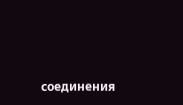соединения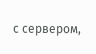с сервером,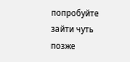попробуйте зайти чуть позже